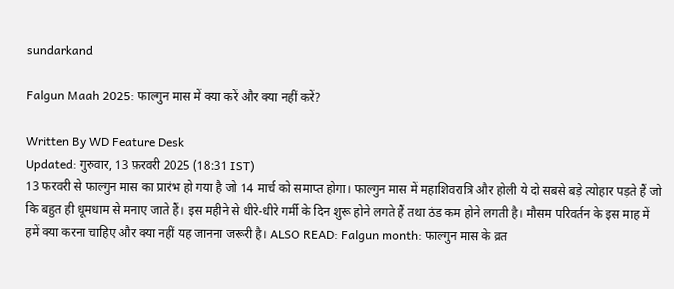sundarkand

Falgun Maah 2025: फाल्गुन मास में क्या करें और क्या नहीं करें?

Written By WD Feature Desk
Updated: गुरुवार, 13 फ़रवरी 2025 (18:31 IST)
13 फरवरी से फाल्गुन मास का प्रारंभ हो गया है जो 14 मार्च को समाप्त होगा। फाल्गुन मास में महाशिवरात्रि और होली ये दो सबसे बड़े त्योहार पड़ते हैं जो कि बहुत ही धूमधाम से मनाए जाते हैं। इस महीने से धीरे-धीरे गर्मी के दिन शुरू होने लगते हैं तथा ठंड कम होने लगती है। मौसम परिवर्तन के इस माह में हमें क्या करना चाहिए और क्या नहीं यह जानना जरूरी है। ALSO READ: Falgun month: फाल्गुन मास के व्रत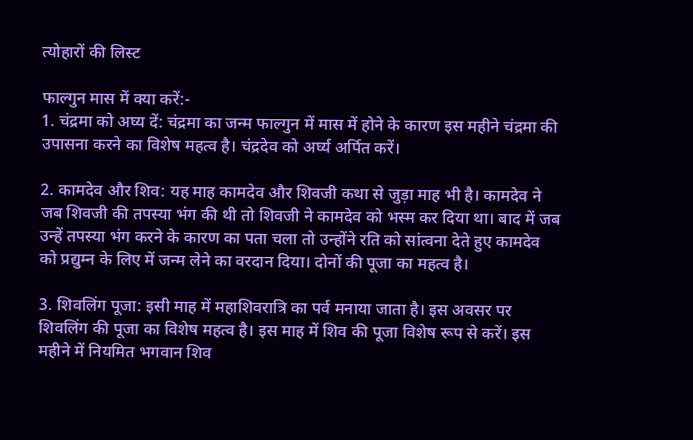त्योहारों की लिस्ट

फाल्गुन मास में क्या करें:-
1. चंद्रमा को अघ्‍य दें: चंद्रमा का जन्म फाल्गुन में मास में होने के कारण इस महीने चंद्रमा की उपासना करने का विशेष महत्व है। चंद्रदेव को अर्घ्‍य अर्पित करें।

2. कामदेव और शिव: यह माह कामदेव और शिवजी कथा से जुड़ा माह भी है। कामदेव ने जब शिवजी की तपस्या भंग की थी तो शिवजी ने कामदेव को भस्म कर दिया था। बाद में जब उन्हें तपस्या भंग करने के कारण का पता चला तो उन्होंने रति को सांत्वना देते हुए कामदेव को प्रद्युम्न के लिए में जन्म लेने का वरदान दिया। दोनों की पूजा का महत्व है।

3. शिवलिंग पूजा: इसी माह में महाशिवरात्रि का पर्व मनाया जाता है। इस अवसर पर शिवलिंग की पूजा का विशेष महत्व है। इस माह में शिव की पूजा विशेष रूप से करें। इस महीने में नियमित भगवान शिव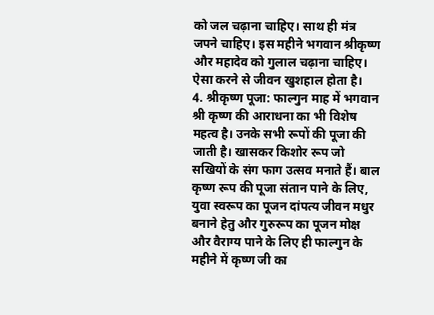को जल चढ़ाना चाहिए। साथ ही मंत्र जपने चाहिए। इस महीने भगवान श्रीकृष्ण और महादेव को गुलाल चढ़ाना चाहिए। ऐसा करने से जीवन खुशहाल होता है।
4. श्रीकृष्‍ण पूजा: फाल्गुन माह में भगवान श्री कृष्ण की आराधना का भी विशेष महत्व है। उनके सभी रूपों की पूजा की जाती है। खासकर किशोर रूप जो सखियों के संग फाग उत्सव मनाते हैं। बाल कृष्ण रूप की पूजा संतान पाने के लिए, युवा स्वरूप का पूजन दांपत्य जीवन मधुर बनाने हेतु और गुरुरूप का पूजन मोक्ष और वैराग्य पाने के लिए ही फाल्गुन के महीने में कृष्ण जी का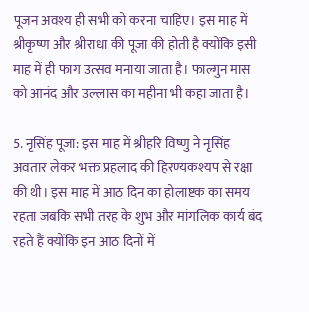पूजन अवश्य ही सभी को करना चाहिए। इस माह में श्रीकृष्ण और श्रीराधा की पूजा की होती है क्योंकि इसी माह में ही फाग उत्सव मनाया जाता है। फाल्गुन मास को आनंद और उल्लास का महीना भी कहा जाता है।

5. नृसिंह पूजा: इस माह में श्रीहरि विष्णु ने नृसिंह अवतार लेकर भक्त प्रहलाद की हिरण्यकश्यप से रक्षा की थी। इस माह में आठ दिन का होलाष्टक का समय रहता जबकि सभी तरह के शुभ और मांगलिक कार्य बंद रहते हैं क्योंकि इन आठ दिनों में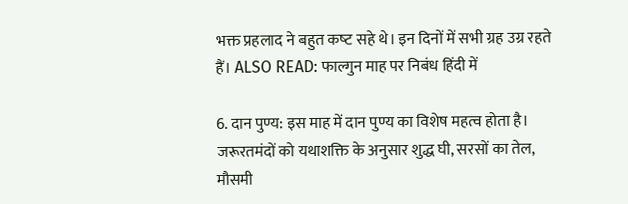भक्त प्रहलाद ने बहुत कष्‍ट सहे थे। इन दिनों में सभी ग्रह उग्र रहते हैं। ALSO READ: फाल्गुन माह पर निबंध हिंदी में

6. दान पुण्य: इस माह में दान पुण्य का विशेष महत्व होता है। जरूरतमंदों को यथाशक्ति के अनुसार शुद्ध घी, सरसों का तेल, मौसमी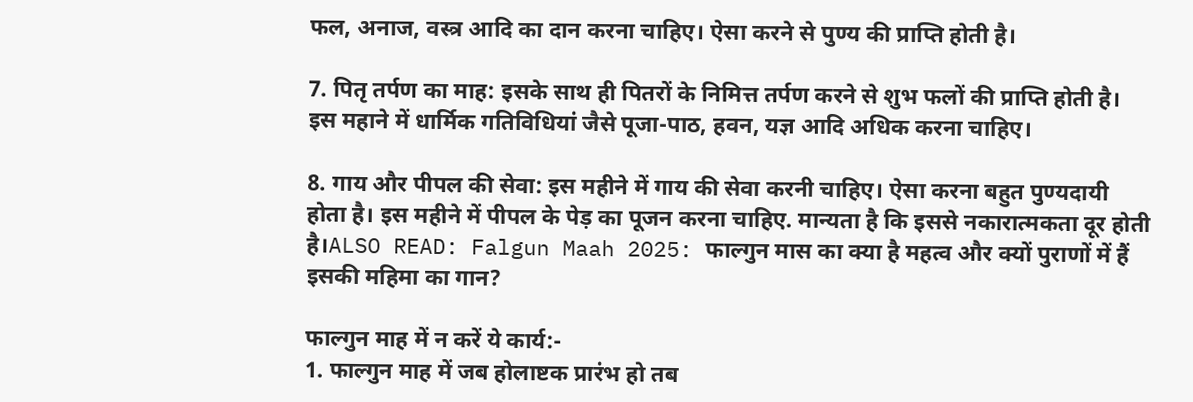फल, अनाज, वस्त्र आदि का दान करना चाहिए। ऐसा करने से पुण्य की प्राप्ति होती है।

7. पितृ तर्पण का माह: इसके साथ ही पितरों के निमित्त तर्पण करने से शुभ फलों की प्राप्ति होती है। इस महाने में धार्मिक गतिविधियां जैसे पूजा-पाठ, हवन, यज्ञ आदि अधिक करना चाहिए।

8. गाय और पीपल की सेवा: इस महीने में गाय की सेवा करनी चाहिए। ऐसा करना बहुत पुण्यदायी होता है। इस महीने में पीपल के पेड़ का पूजन करना चाहिए. मान्यता है कि इससे नकारात्मकता दूर होती है।ALSO READ: Falgun Maah 2025: फाल्गुन मास का क्या है महत्व और क्यों पुराणों में हैं इसकी महिमा का गान?

फाल्गुन माह में न करें ये कार्य:-
1. फाल्गुन माह में जब होलाष्टक प्रारंभ हो तब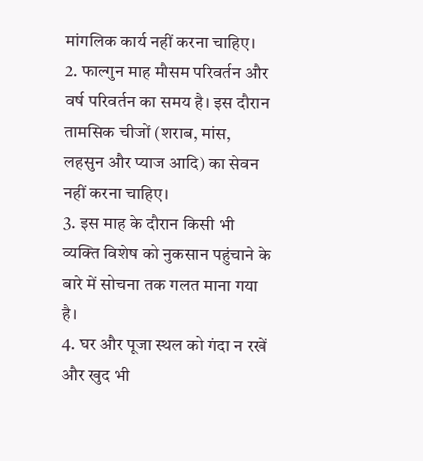मांगलिक कार्य नहीं करना चाहिए।
2. फाल्गुन माह मौसम परिवर्तन और वर्ष परिवर्तन का समय है। इस दौरान तामसिक चीजों (शराब, मांस, लहसुन और प्याज आदि) का सेवन नहीं करना चाहिए।
3. इस माह के दौरान किसी भी व्यक्ति विशेष को नुकसान पहुंचाने के बारे में सोचना तक गलत माना गया है।
4. घर और पूजा स्थल को गंदा न रखें और खुद भी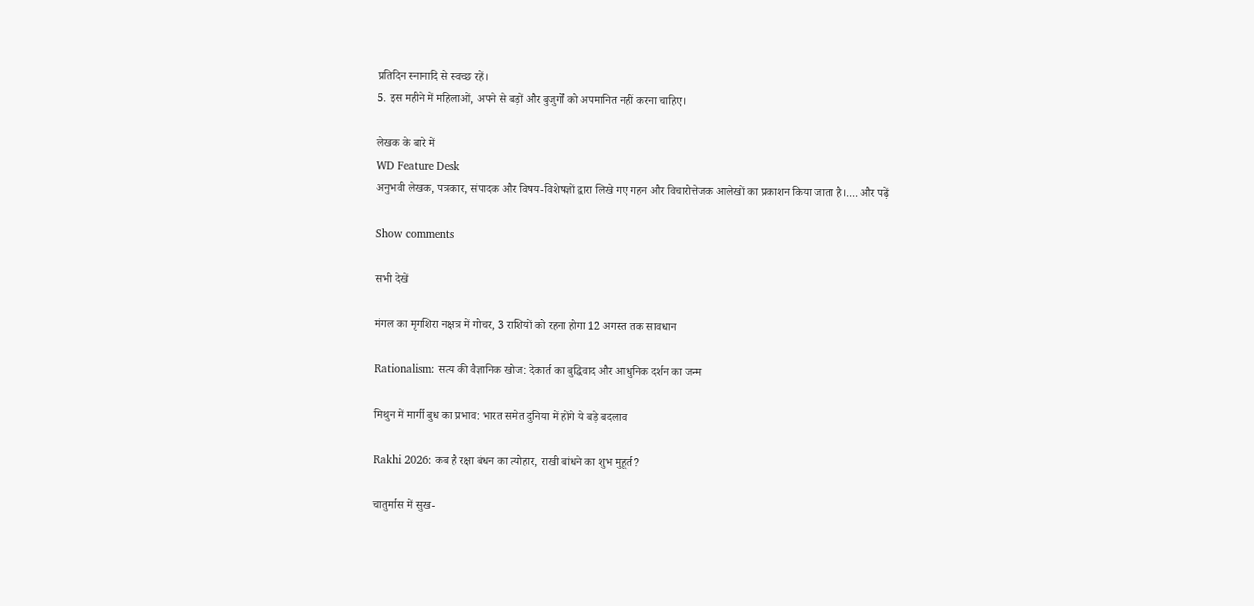प्रतिदिन स्नानादि से स्वच्छ रहें।
5. इस महीने में महिलाओं, अपने से बड़ों और बुजुर्गों को अपमानित नहीं करना चाहिए।

लेखक के बारे में
WD Feature Desk
अनुभवी लेखक, पत्रकार, संपादक और विषय-विशेषज्ञों द्वारा लिखे गए गहन और विचारोत्तेजक आलेखों का प्रकाशन किया जाता है।.... और पढ़ें

Show comments

सभी देखें

मंगल का मृगशिरा नक्षत्र में गोचर, 3 राशियों को रहना होगा 12 अगस्त तक सावधान

Rationalism: सत्य की वैज्ञानिक खोज: देकार्त का बुद्धिवाद और आधुनिक दर्शन का जन्म

मिथुन में मार्गी बुध का प्रभाव: भारत समेत दुनिया में होंगे ये बड़े बदलाव

Rakhi 2026: कब है रक्षा बंधन का त्योहार, राखी बांधने का शुभ मुहूर्त?

चातुर्मास में सुख-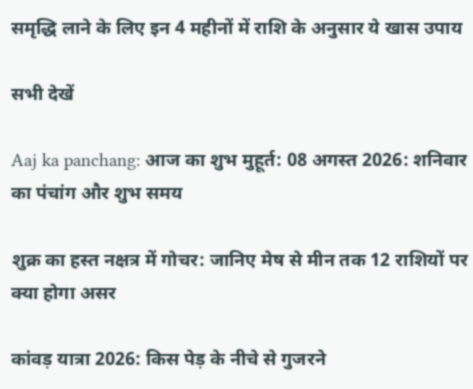समृद्धि लाने के लिए इन 4 महीनों में राशि के अनुसार ये खास उपाय

सभी देखें

Aaj ka panchang: आज का शुभ मुहूर्त: 08 अगस्‍त 2026: शनिवार का पंचांग और शुभ समय

शुक्र का हस्त नक्षत्र में गोचर: जानिए मेष से मीन तक 12 राशियों पर क्या होगा असर

कांवड़ यात्रा 2026: किस पेड़ के नीचे से गुजरने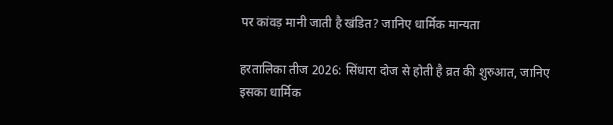पर कांवड़ मानी जाती है खंडित? जानिए धार्मिक मान्यता

हरतालिका तीज 2026: सिंधारा दोज से होती है व्रत की शुरुआत, जानिए इसका धार्मिक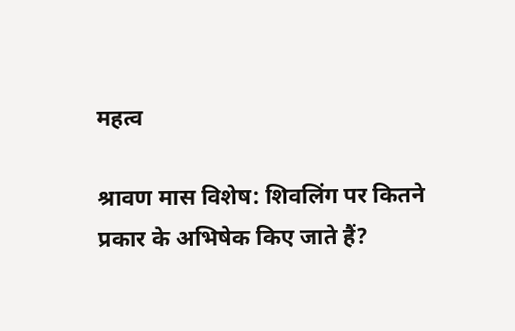महत्व

श्रावण मास विशेष: शिवलिंग पर कितने प्रकार के अभिषेक किए जाते हैं?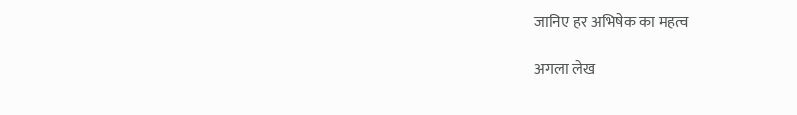जानिए हर अभिषेक का महत्व

अगला लेख